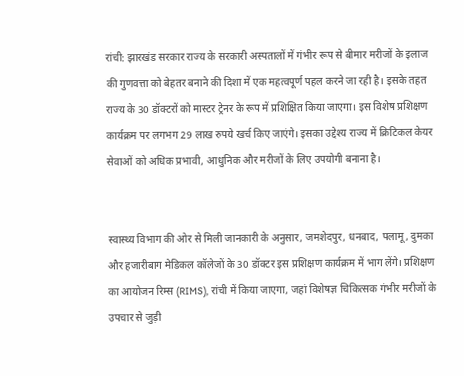रांची: झारखंड सरकार राज्य के सरकारी अस्पतालों में गंभीर रूप से बीमार मरीजों के इलाज की गुणवत्ता को बेहतर बनाने की दिशा में एक महत्वपूर्ण पहल करने जा रही है। इसके तहत राज्य के 30 डॉक्टरों को मास्टर ट्रेनर के रूप में प्रशिक्षित किया जाएगा। इस विशेष प्रशिक्षण कार्यक्रम पर लगभग 29 लाख रुपये खर्च किए जाएंगे। इसका उद्देश्य राज्य में क्रिटिकल केयर सेवाओं को अधिक प्रभावी, आधुनिक और मरीजों के लिए उपयोगी बनाना है।


स्वास्थ्य विभाग की ओर से मिली जानकारी के अनुसार, जमशेदपुर, धनबाद, पलामू, दुमका और हजारीबाग मेडिकल कॉलेजों के 30 डॉक्टर इस प्रशिक्षण कार्यक्रम में भाग लेंगे। प्रशिक्षण का आयोजन रिम्स (RIMS), रांची में किया जाएगा, जहां विशेषज्ञ चिकित्सक गंभीर मरीजों के उपचार से जुड़ी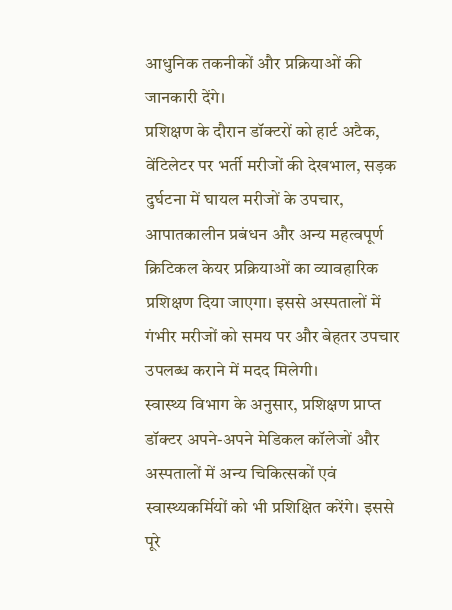आधुनिक तकनीकों और प्रक्रियाओं की जानकारी देंगे।
प्रशिक्षण के दौरान डॉक्टरों को हार्ट अटैक, वेंटिलेटर पर भर्ती मरीजों की देखभाल, सड़क दुर्घटना में घायल मरीजों के उपचार, आपातकालीन प्रबंधन और अन्य महत्वपूर्ण क्रिटिकल केयर प्रक्रियाओं का व्यावहारिक प्रशिक्षण दिया जाएगा। इससे अस्पतालों में गंभीर मरीजों को समय पर और बेहतर उपचार उपलब्ध कराने में मदद मिलेगी।
स्वास्थ्य विभाग के अनुसार, प्रशिक्षण प्राप्त डॉक्टर अपने-अपने मेडिकल कॉलेजों और अस्पतालों में अन्य चिकित्सकों एवं स्वास्थ्यकर्मियों को भी प्रशिक्षित करेंगे। इससे पूरे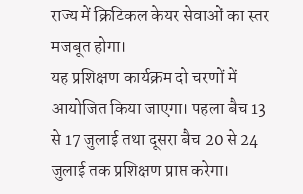राज्य में क्रिटिकल केयर सेवाओं का स्तर मजबूत होगा।
यह प्रशिक्षण कार्यक्रम दो चरणों में आयोजित किया जाएगा। पहला बैच 13 से 17 जुलाई तथा दूसरा बैच 20 से 24 जुलाई तक प्रशिक्षण प्राप्त करेगा।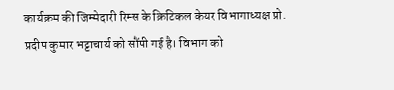कार्यक्रम की जिम्मेदारी रिम्स के क्रिटिकल केयर विभागाध्यक्ष प्रो. प्रदीप कुमार भट्टाचार्य को सौंपी गई है। विभाग को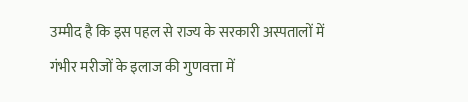उम्मीद है कि इस पहल से राज्य के सरकारी अस्पतालों में गंभीर मरीजों के इलाज की गुणवत्ता में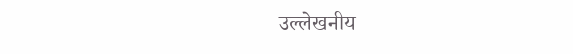उल्लेखनीय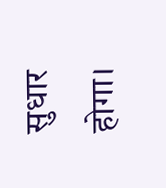सुधार होगा।